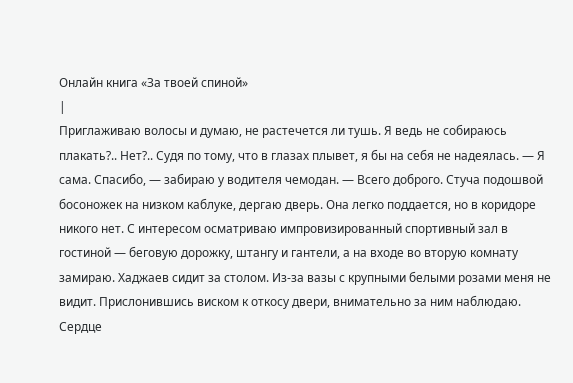Онлайн книга «За твоей спиной»
|
Приглаживаю волосы и думаю, не растечется ли тушь. Я ведь не собираюсь плакать?.. Нет?.. Судя по тому, что в глазах плывет, я бы на себя не надеялась. — Я сама. Спасибо, — забираю у водителя чемодан. — Всего доброго. Стуча подошвой босоножек на низком каблуке, дергаю дверь. Она легко поддается, но в коридоре никого нет. С интересом осматриваю импровизированный спортивный зал в гостиной — беговую дорожку, штангу и гантели, а на входе во вторую комнату замираю. Хаджаев сидит за столом. Из-за вазы с крупными белыми розами меня не видит. Прислонившись виском к откосу двери, внимательно за ним наблюдаю. Сердце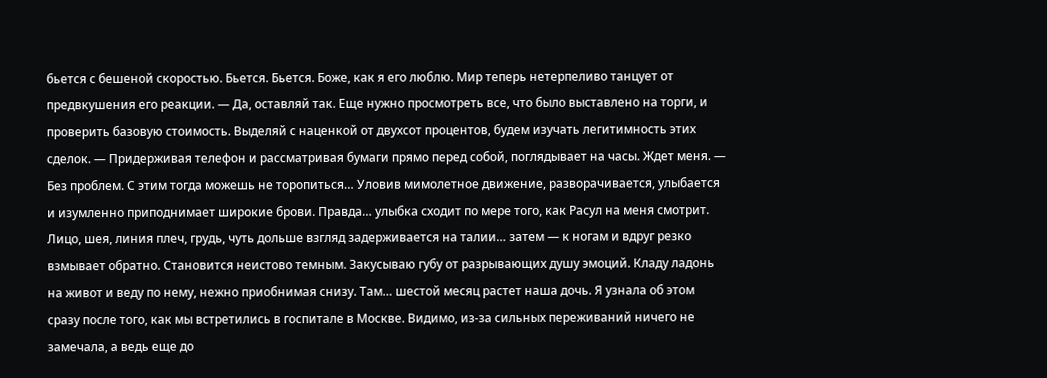бьется с бешеной скоростью. Бьется. Бьется. Боже, как я его люблю. Мир теперь нетерпеливо танцует от предвкушения его реакции. — Да, оставляй так. Еще нужно просмотреть все, что было выставлено на торги, и проверить базовую стоимость. Выделяй с наценкой от двухсот процентов, будем изучать легитимность этих сделок. — Придерживая телефон и рассматривая бумаги прямо перед собой, поглядывает на часы. Ждет меня. — Без проблем. С этим тогда можешь не торопиться… Уловив мимолетное движение, разворачивается, улыбается и изумленно приподнимает широкие брови. Правда… улыбка сходит по мере того, как Расул на меня смотрит. Лицо, шея, линия плеч, грудь, чуть дольше взгляд задерживается на талии… затем — к ногам и вдруг резко взмывает обратно. Становится неистово темным. Закусываю губу от разрывающих душу эмоций. Кладу ладонь на живот и веду по нему, нежно приобнимая снизу. Там… шестой месяц растет наша дочь. Я узнала об этом сразу после того, как мы встретились в госпитале в Москве. Видимо, из-за сильных переживаний ничего не замечала, а ведь еще до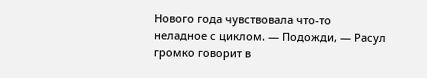Нового года чувствовала что-то неладное с циклом. — Подожди, — Расул громко говорит в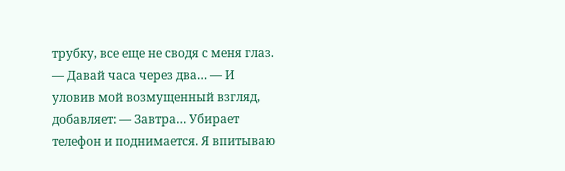трубку, все еще не сводя с меня глаз. — Давай часа через два… — И уловив мой возмущенный взгляд, добавляет: — Завтра… Убирает телефон и поднимается. Я впитываю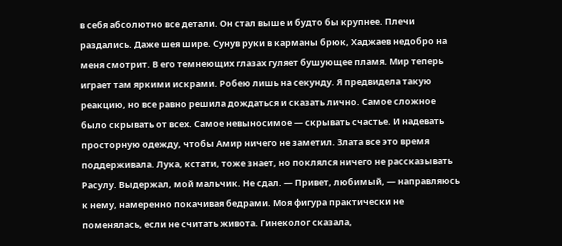в себя абсолютно все детали. Он стал выше и будто бы крупнее. Плечи раздались. Даже шея шире. Сунув руки в карманы брюк, Хаджаев недобро на меня смотрит. В его темнеющих глазах гуляет бушующее пламя. Мир теперь играет там яркими искрами. Робею лишь на секунду. Я предвидела такую реакцию, но все равно решила дождаться и сказать лично. Самое сложное было скрывать от всех. Самое невыносимое — скрывать счастье. И надевать просторную одежду, чтобы Амир ничего не заметил. Злата все это время поддерживала. Лука, кстати, тоже знает, но поклялся ничего не рассказывать Расулу. Выдержал, мой мальчик. Не сдал. — Привет, любимый, — направляюсь к нему, намеренно покачивая бедрами. Моя фигура практически не поменялась, если не считать живота. Гинеколог сказала,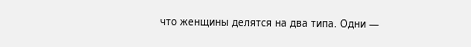что женщины делятся на два типа. Одни —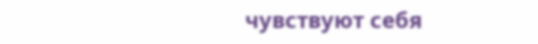чувствуют себя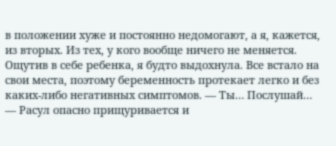в положении хуже и постоянно недомогают, а я, кажется, из вторых. Из тех, у кого вообще ничего не меняется. Ощутив в себе ребенка, я будто выдохнула. Все встало на свои места, поэтому беременность протекает легко и без каких-либо негативных симптомов. — Ты… Послушай… — Расул опасно прищуривается и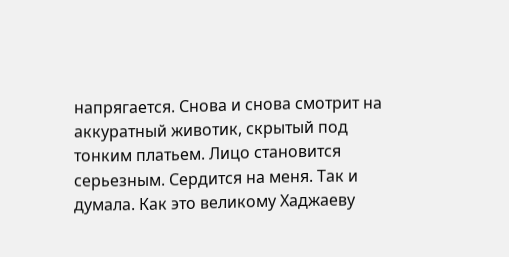напрягается. Снова и снова смотрит на аккуратный животик, скрытый под тонким платьем. Лицо становится серьезным. Сердится на меня. Так и думала. Как это великому Хаджаеву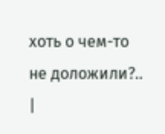хоть о чем-то не доложили?.. |